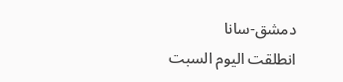دمشق-سانا
انطلقت اليوم السبت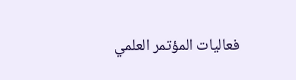فعاليات المؤتمر العلمي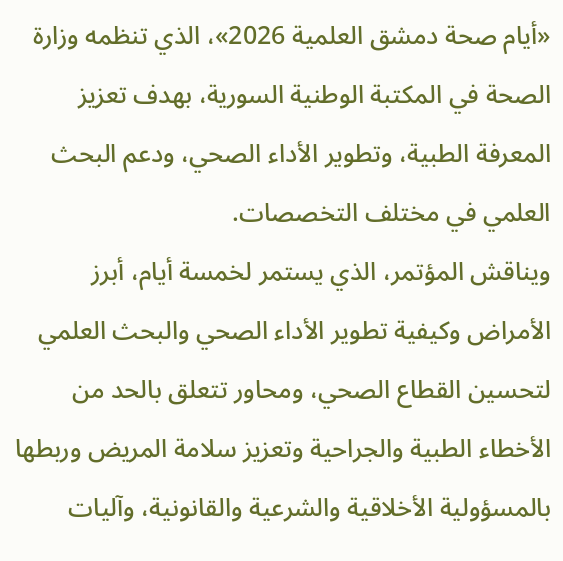«أيام صحة دمشق العلمية 2026»، الذي تنظمه وزارة الصحة في المكتبة الوطنية السورية، بهدف تعزيز المعرفة الطبية، وتطوير الأداء الصحي، ودعم البحث العلمي في مختلف التخصصات.
ويناقش المؤتمر، الذي يستمر لخمسة أيام، أبرز الأمراض وكيفية تطوير الأداء الصحي والبحث العلمي لتحسين القطاع الصحي، ومحاور تتعلق بالحد من الأخطاء الطبية والجراحية وتعزيز سلامة المريض وربطها بالمسؤولية الأخلاقية والشرعية والقانونية، وآليات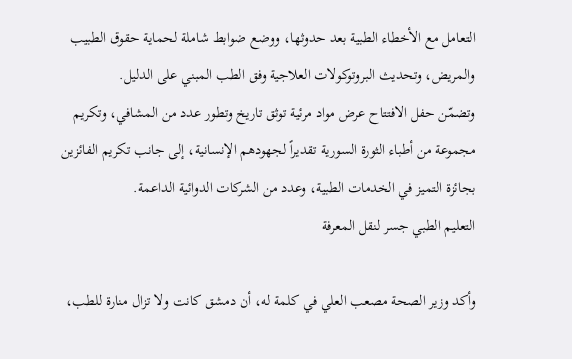التعامل مع الأخطاء الطبية بعد حدوثها، ووضع ضوابط شاملة لحماية حقوق الطبيب والمريض، وتحديث البروتوكولات العلاجية وفق الطب المبني على الدليل.
وتضمّن حفل الافتتاح عرض مواد مرئية توثق تاريخ وتطور عدد من المشافي، وتكريم مجموعة من أطباء الثورة السورية تقديراً لجهودهم الإنسانية، إلى جانب تكريم الفائزين بجائزة التميز في الخدمات الطبية، وعدد من الشركات الدوائية الداعمة.
التعليم الطبي جسر لنقل المعرفة

وأكد وزير الصحة مصعب العلي في كلمة له، أن دمشق كانت ولا تزال منارة للطب،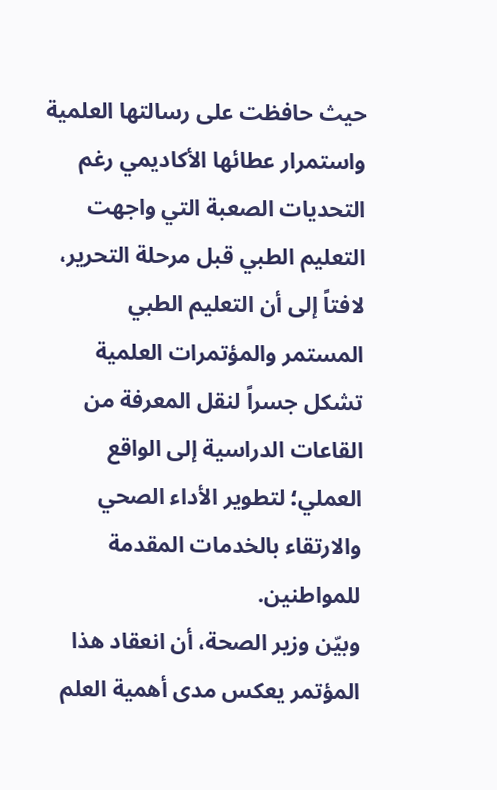حيث حافظت على رسالتها العلمية واستمرار عطائها الأكاديمي رغم التحديات الصعبة التي واجهت التعليم الطبي قبل مرحلة التحرير، لافتاً إلى أن التعليم الطبي المستمر والمؤتمرات العلمية تشكل جسراً لنقل المعرفة من القاعات الدراسية إلى الواقع العملي؛ لتطوير الأداء الصحي والارتقاء بالخدمات المقدمة للمواطنين.
وبيّن وزير الصحة، أن انعقاد هذا المؤتمر يعكس مدى أهمية العلم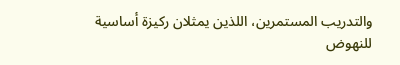والتدريب المستمرين، اللذين يمثلان ركيزة أساسية للنهوض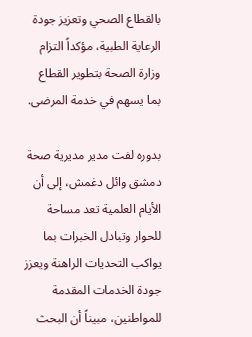بالقطاع الصحي وتعزيز جودة الرعاية الطبية، مؤكداً التزام وزارة الصحة بتطوير القطاع بما يسهم في خدمة المرضى.

بدوره لفت مدير مديرية صحة دمشق وائل دغمش، إلى أن الأيام العلمية تعد مساحة للحوار وتبادل الخبرات بما يواكب التحديات الراهنة ويعزز جودة الخدمات المقدمة للمواطنين، مبيناً أن البحث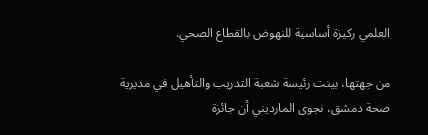العلمي ركيزة أساسية للنهوض بالقطاع الصحي.

من جهتها، بينت رئيسة شعبة التدريب والتأهيل في مديرية صحة دمشق، نجوى المارديني أن جائزة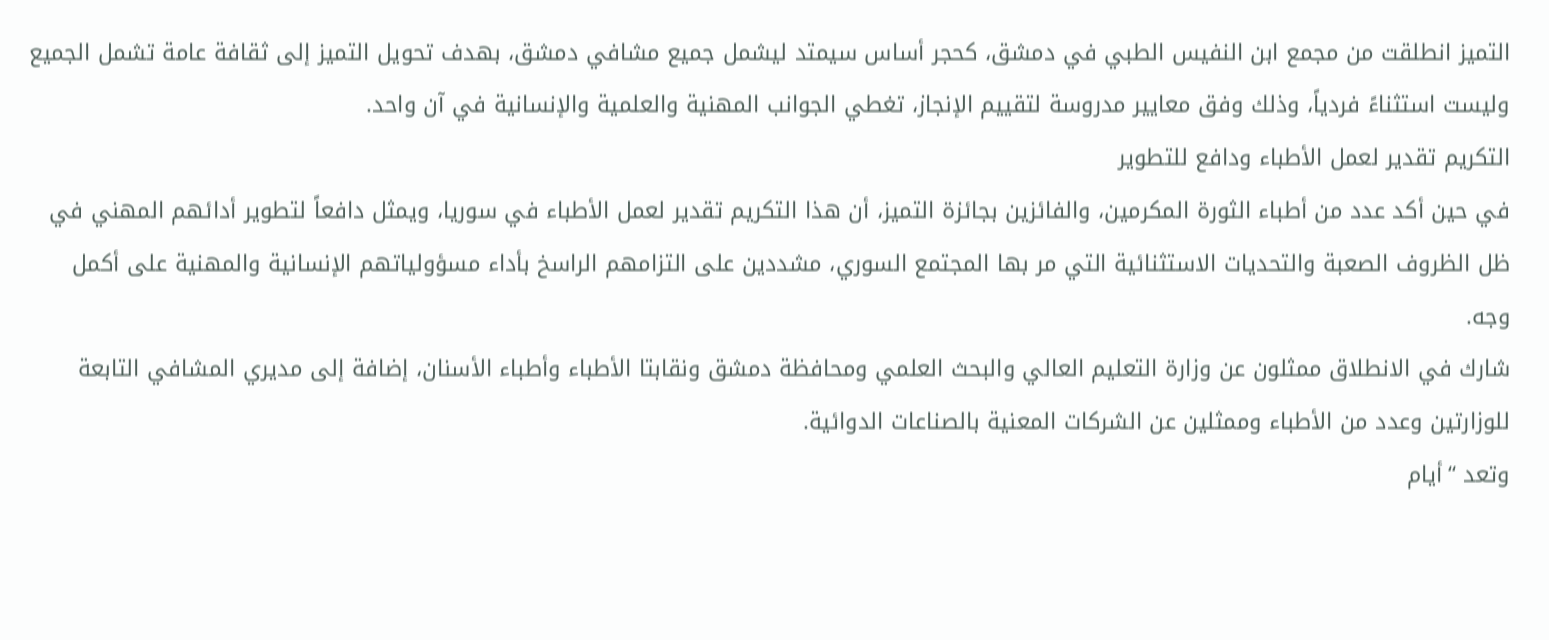التميز انطلقت من مجمع ابن النفيس الطبي في دمشق، كحجر أساس سيمتد ليشمل جميع مشافي دمشق، بهدف تحويل التميز إلى ثقافة عامة تشمل الجميع وليست استثناءً فردياً، وذلك وفق معايير مدروسة لتقييم الإنجاز، تغطي الجوانب المهنية والعلمية والإنسانية في آن واحد.
التكريم تقدير لعمل الأطباء ودافع للتطوير
في حين أكد عدد من أطباء الثورة المكرمين، والفائزين بجائزة التميز، أن هذا التكريم تقدير لعمل الأطباء في سوريا، ويمثل دافعاً لتطوير أدائهم المهني في ظل الظروف الصعبة والتحديات الاستثنائية التي مر بها المجتمع السوري، مشددين على التزامهم الراسخ بأداء مسؤولياتهم الإنسانية والمهنية على أكمل وجه.
شارك في الانطلاق ممثلون عن وزارة التعليم العالي والبحث العلمي ومحافظة دمشق ونقابتا الأطباء وأطباء الأسنان، إضافة إلى مديري المشافي التابعة للوزارتين وعدد من الأطباء وممثلين عن الشركات المعنية بالصناعات الدوائية.
وتعد “أيام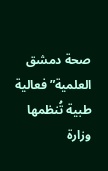صحة دمشق العلمية” فعالية طبية تُنظمها وزارة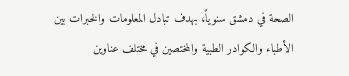الصحة في دمشق سنوياً، بهدف تبادل المعلومات والخبرات بين الأطباء والكوادر الطبية والمختصين في مختلف عناوين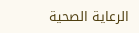الرعاية الصحية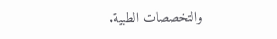والتخصصات الطبية.